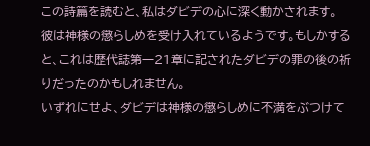この詩篇を読むと、私はダビデの心に深く動かされます。
彼は神様の懲らしめを受け入れているようです。もしかすると、これは歴代誌第一21章に記されたダビデの罪の後の祈りだったのかもしれません。
いずれにせよ、ダビデは神様の懲らしめに不満をぶつけて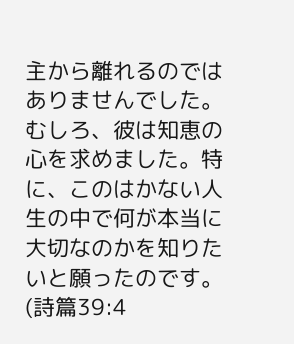主から離れるのではありませんでした。
むしろ、彼は知恵の心を求めました。特に、このはかない人生の中で何が本当に大切なのかを知りたいと願ったのです。(詩篇39:4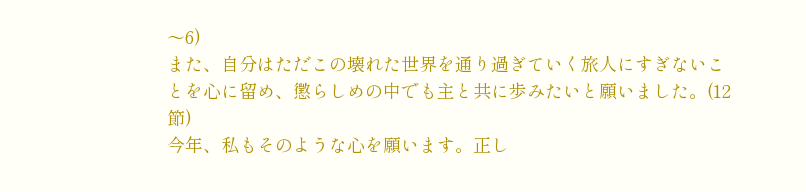〜6)
また、自分はただこの壊れた世界を通り過ぎていく旅人にすぎないことを心に留め、懲らしめの中でも主と共に歩みたいと願いました。(12節)
今年、私もそのような心を願います。正し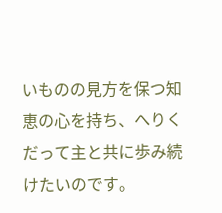いものの見方を保つ知恵の心を持ち、へりくだって主と共に歩み続けたいのです。